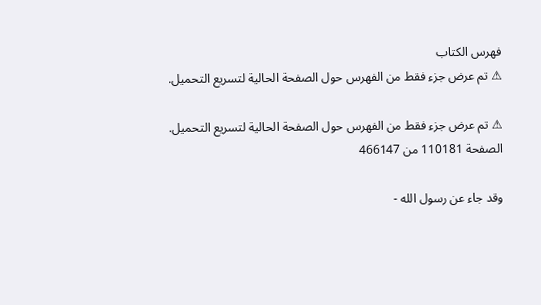فهرس الكتاب
⚠ تم عرض جزء فقط من الفهرس حول الصفحة الحالية لتسريع التحميل.

⚠ تم عرض جزء فقط من الفهرس حول الصفحة الحالية لتسريع التحميل.
الصفحة 110181 من 466147

وقد جاء عن رسول الله -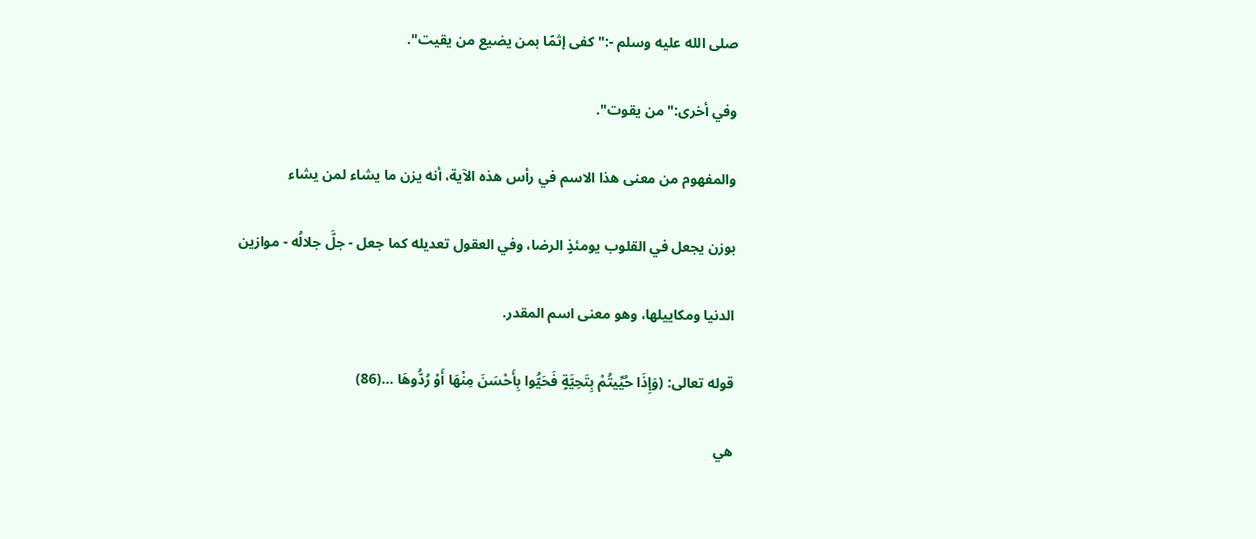صلى الله عليه وسلم -:"كفى إثمًا بمن يضيع من يقيت".

وفي أخرى:"من يقوت".

والمفهوم من معنى هذا الاسم في رأس هذه الآية، أنه يزن ما يشاء لمن يشاء

بوزن يجعل في القلوب يومئذٍ الرضا، وفي العقول تعديله كما جعل - جلَّ جلالُه - موازين

الدنيا ومكاييلها، وهو معنى اسم المقدر.

قوله تعالى: (وَإِذَا حُيِّيتُمْ بِتَحِيَّةٍ فَحَيُّوا بِأَحْسَنَ مِنْهَا أَوْ رُدُّوهَا ...(86)

هي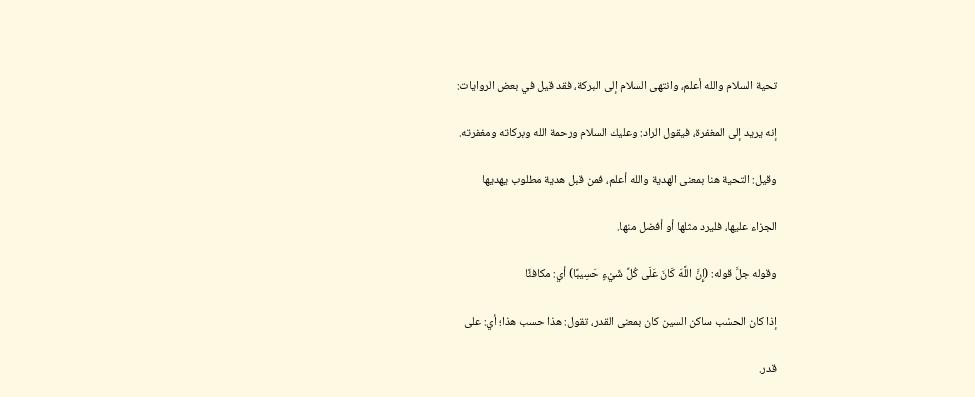تحية السلام والله أعلم، وانتهى السلام إلى البركة، فقد قيل في بعض الروايات:

إنه يريد إلى المغفرة، فيقول الراد: وعليك السلام ورحمة الله وبركاته ومغفرته.

وقيل: التحية هنا بمعنى الهدية والله أعلم، فمن قبل هدية مطلوب يهديها

الجزاء عليها، فليرد مثلها أو أفضل منها.

وقوله جلَّ قوله: (إِنَّ اللَّهَ كَانَ عَلَى كُلِّ شَيْءٍ حَسِيبًا) أي: مكافئًا

إذا كان الحسْب ساكن السين كان بمعنى القدر، تقول: هذا حسب هذا؛ أي: على

قدر.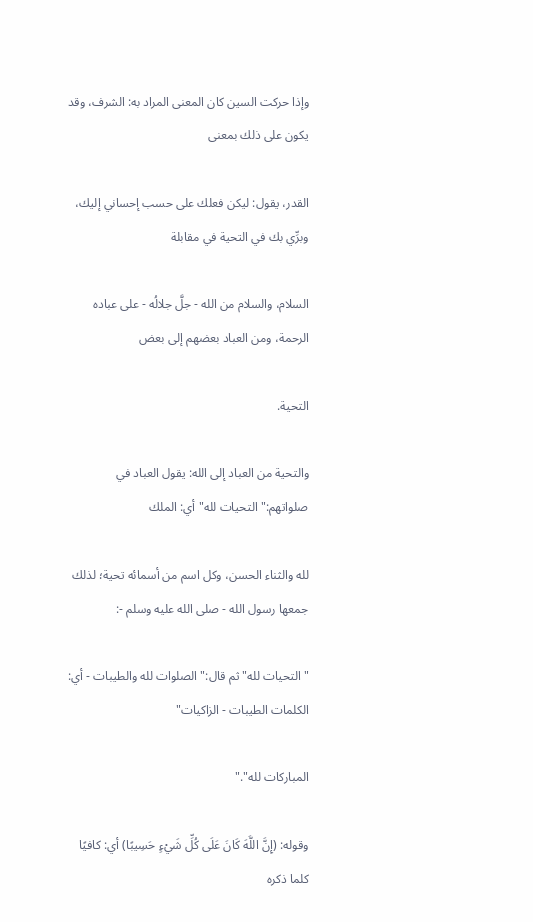وإذا حركت السين كان المعنى المراد به: الشرف، وقد يكون على ذلك بمعنى

القدر، يقول: ليكن فعلك على حسب إحساني إليك، وبرِّي بك في التحية في مقابلة

السلام، والسلام من الله - جلَّ جلالُه - على عباده الرحمة، ومن العباد بعضهم إلى بعض

التحية.

والتحية من العباد إلى الله: يقول العباد في صلواتهم:"التحيات لله"أي: الملك

لله والثناء الحسن، وكل اسم من أسمائه تحية؛ لذلك جمعها رسول الله - صلى الله عليه وسلم -:

"التحيات لله"ثم قال:"الصلوات لله والطيبات - أي: الكلمات الطيبات - الزاكيات"

المباركات لله"."

وقوله: (إِنَّ اللَّهَ كَانَ عَلَى كُلِّ شَيْءٍ حَسِيبًا) أي: كافيًا كلما ذكره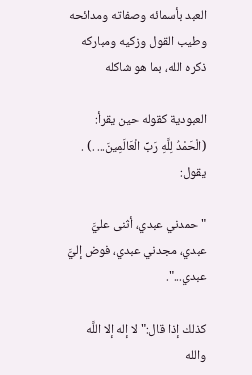العبد بأسمائه وصفاته ومدائحه وطيب القول وزكيه ومباركه ذكره الله، بما هو شاكله

العبودية كقوله حين يقرأ: (الْحَمْدُ لِلَّهِ رَبِّ الْعَالَمِينَ... .) . يقول:

"حمدني عبدي، أثنى عليَّ عبدي، مجدني عبدي، فوض إليَّ عبدي...".

كذلك إذا قال:"لا إله إلا اللَّه والله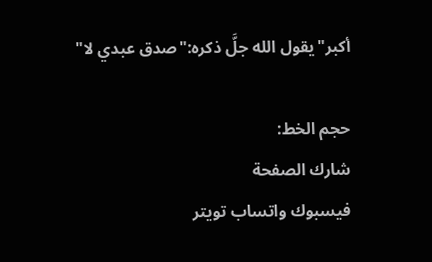أكبر"يقول الله جلَّ ذكره:"صدق عبدي لا"

حجم الخط:
شارك الصفحة
فيسبوك واتساب تويتر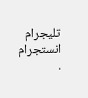تليجرام انستجرام
.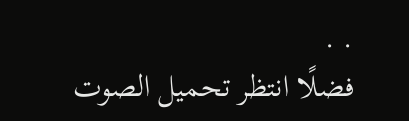. .
فضلًا انتظر تحميل الصوت